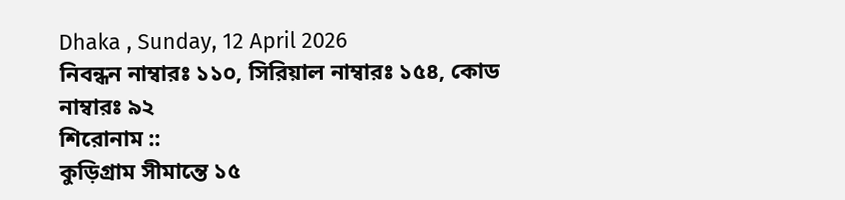Dhaka , Sunday, 12 April 2026
নিবন্ধন নাম্বারঃ ১১০, সিরিয়াল নাম্বারঃ ১৫৪, কোড নাম্বারঃ ৯২
শিরোনাম ::
কুড়িগ্রাম সীমান্তে ১৫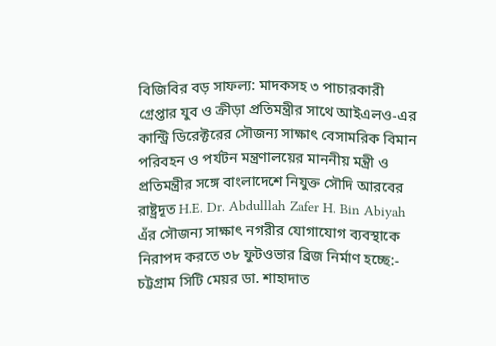বিজিবির বড় সাফল্য: মাদকসহ ৩ পাচারকারী গ্রেপ্তার যুব ও ক্রীড়া প্রতিমন্ত্রীর সাথে আইএলও-এর কান্ট্রি ডিরেক্টরের সৌজন্য সাক্ষাৎ বেসামরিক বিমান পরিবহন ও পর্যটন মন্ত্রণালয়ের মাননীয় মন্ত্রী ও প্রতিমন্ত্রীর সঙ্গে বাংলাদেশে নিযুক্ত সৌদি আরবের রাষ্ট্রদূত H.E. Dr. Abdulllah Zafer H. Bin Abiyah এঁর সৌজন্য সাক্ষাৎ নগরীর যোগাযোগ ব্যবস্থাকে নিরাপদ করতে ৩৮ ফুটওভার ব্রিজ নির্মাণ হচ্ছে:- চট্টগ্রাম সিটি মেয়র ডা. শাহাদাত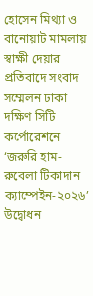হোসেন মিথ্যা ও বানোয়াট মামলায় স্বাক্ষী দেয়ার প্রতিবাদে সংবাদ সম্মেলন ঢাকা দক্ষিণ সিটি কর্পোরেশনে ‘জরুরি হাম-রুবেলা টিকাদান ক্যাম্পেইন-২০২৬’ উদ্বোধন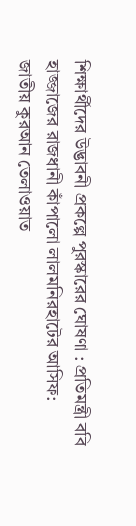শিক্ষার্থীদের উদ্ভাবনী প্রকল্পে পুরস্কারের ঘোষণা : প্রতিমন্ত্রী ববি হাজ্জাজের রাজধানী কাঁপালো লালমনিরহাটের আসিফ: জাতীয় কুরআন তেলাওয়াত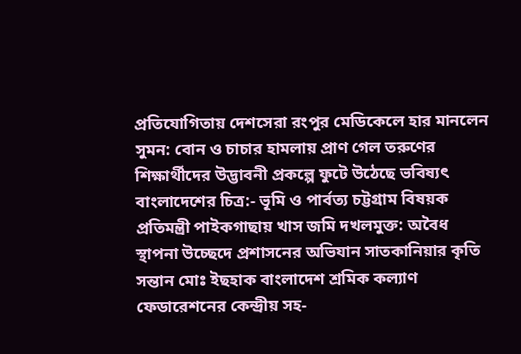প্রতিযোগিতায় দেশসেরা রংপুর মেডিকেলে হার মানলেন সুমন: বোন ও চাচার হামলায় প্রাণ গেল তরুণের শিক্ষার্থীদের উদ্ভাবনী প্রকল্পে ফুটে উঠেছে ভবিষ্যৎ বাংলাদেশের চিত্র:- ভূমি ও পার্বত্য চট্টগ্রাম বিষয়ক প্রতিমন্ত্রী পাইকগাছায় খাস জমি দখলমুক্ত: অবৈধ স্থাপনা উচ্ছেদে প্রশাসনের অভিযান সাতকানিয়ার কৃতি সন্তান মোঃ ইছহাক বাংলাদেশ শ্রমিক কল্যাণ ফেডারেশনের কেন্দ্রীয় সহ-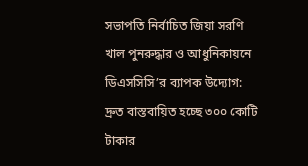সভাপতি নির্বাচিত জিয়া সরণি খাল পুনরুদ্ধার ও আধুনিকায়নে ডিএসসিসি’র ব্যাপক উদ্যোগ: দ্রুত বাস্তবায়িত হচ্ছে ৩০০ কোটি টাকার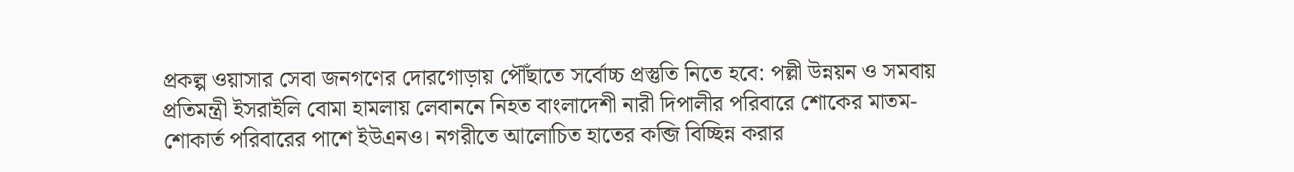প্রকল্প ওয়াসার সেবা জনগণের দোরগোড়ায় পৌঁছাতে সর্বোচ্চ প্রস্তুতি নিতে হবে: পল্লী উন্নয়ন ও সমবায় প্রতিমন্ত্রী ইসরাইলি বোমা হামলায় লেবাননে নিহত বাংলাদেশী নারী দিপালীর পরিবারে শোকের মাতম- শোকার্ত পরিবারের পাশে ইউএনও। নগরীতে আলোচিত হাতের কব্জি বিচ্ছিন্ন করার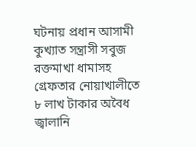ঘটনায় প্রধান আসামী কুখ্যাত সন্ত্রাসী সবুজ রক্তমাখা ধামাসহ গ্রেফতার নোয়াখালীতে ৮ লাখ টাকার অবৈধ জ্বালানি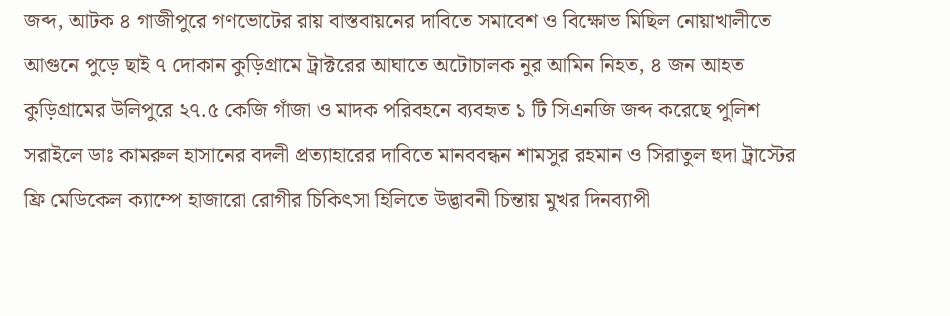জব্দ, আটক ৪ গাজীপুরে গণভোটের রায় বাস্তবায়নের দাবিতে সমাবেশ ও বিক্ষোভ মিছিল নোয়াখালীতে আগুনে পুড়ে ছাই ৭ দোকান কুড়িগ্রামে ট্রাক্টরের আঘাতে অটোচালক নুর আমিন নিহত, ৪ জন আহত কুড়িগ্রামের উলিপুরে ২৭.৫ কেজি গাঁজা ও মাদক পরিবহনে ব্যবহৃত ১ টি সিএনজি জব্দ করেছে পুলিশ সরাইলে ডাঃ কামরুল হাসানের বদলী প্রত্যাহারের দাবিতে মানববন্ধন শামসুর রহমান ও সিরাতুল হুদা ট্রাস্টের ফ্রি মেডিকেল ক্যাম্পে হাজারো রোগীর চিকিৎসা হিলিতে উদ্ভাবনী চিন্তায় মুখর দিনব্যাপী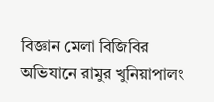বিজ্ঞান মেলা বিজিবির অভিযানে রামুর খুনিয়াপালং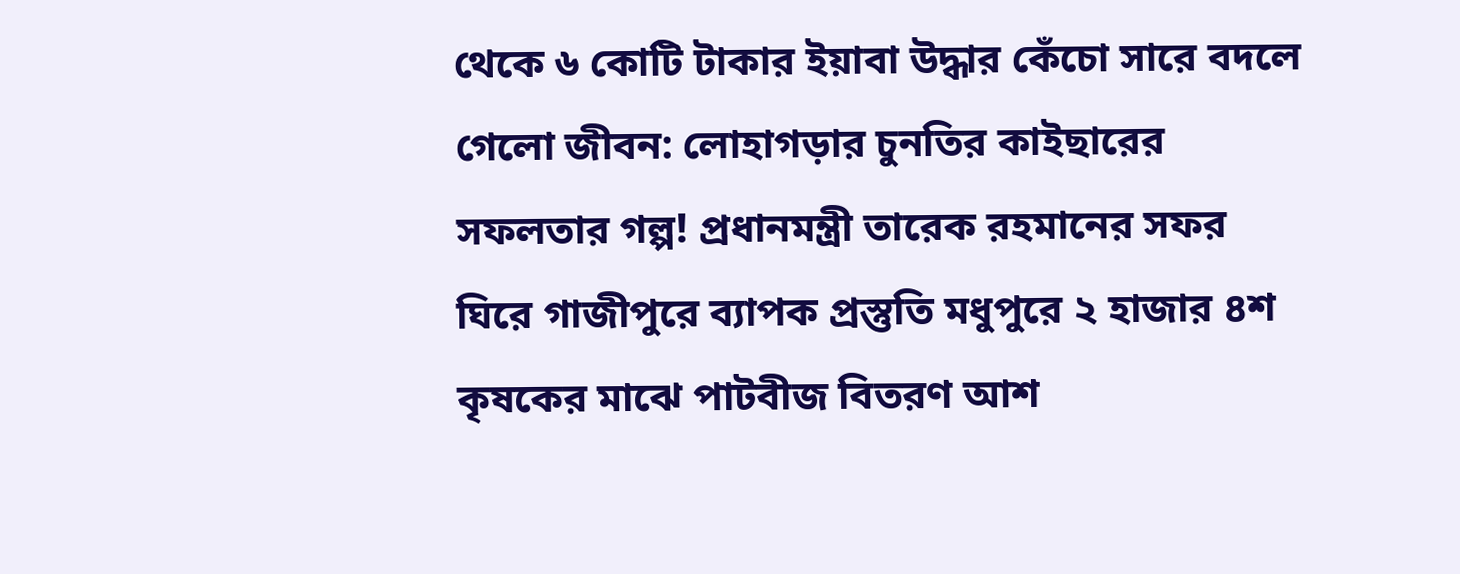থেকে ৬ কোটি টাকার ইয়াবা উদ্ধার কেঁচো সারে বদলে গেলো জীবন: লোহাগড়ার চুনতির কাইছারের সফলতার গল্প! প্রধানমন্ত্রী তারেক রহমানের সফর ঘিরে গাজীপুরে ব্যাপক প্রস্তুতি মধুপুরে ২ হাজার ৪শ কৃষকের মাঝে পাটবীজ বিতরণ আশ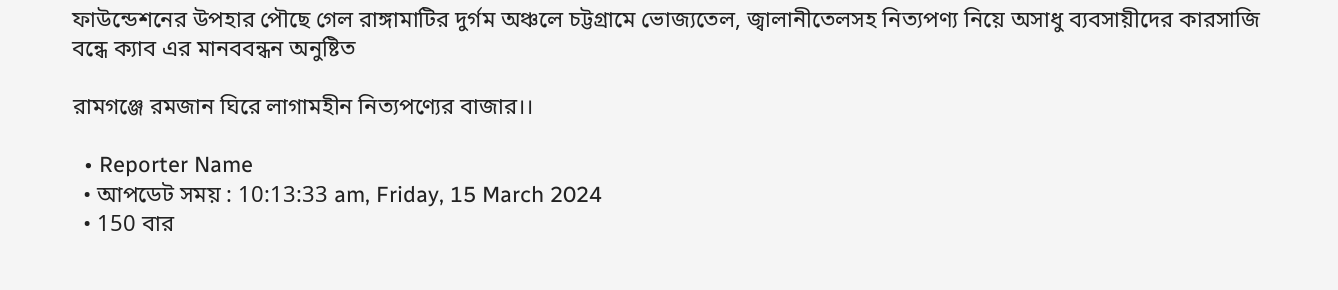ফাউন্ডেশনের উপহার পৌছে গেল রাঙ্গামাটির দুর্গম অঞ্চলে চট্টগ্রামে ভোজ্যতেল, জ্বালানীতেলসহ নিত্যপণ্য নিয়ে অসাধু ব্যবসায়ীদের কারসাজি বন্ধে ক্যাব এর মানববন্ধন অনুষ্টিত

রামগঞ্জে রমজান ঘিরে লাগামহীন নিত্যপণ্যের বাজার।।

  • Reporter Name
  • আপডেট সময় : 10:13:33 am, Friday, 15 March 2024
  • 150 বার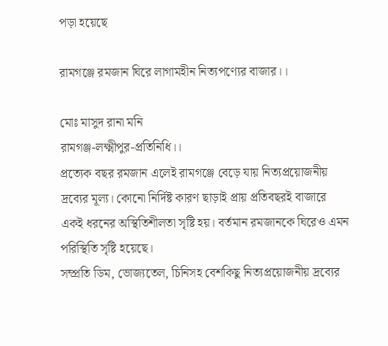পড়া হয়েছে

রামগঞ্জে রমজান ঘিরে লাগামহীন নিত্যপণ্যের বাজার।।

মোঃ মাসুদ রানা মনি
রামগঞ্জ-লক্ষ্মীপুর-প্রতিনিধি।।
প্রত্যেক বছর রমজান এলেই রামগঞ্জে বেড়ে যায় নিত্যপ্রয়োজনীয় দ্রব্যের মূল্য। কোনো নির্দিষ্ট কারণ ছাড়াই প্রায় প্রতিবছরই বাজারে একই ধরনের অস্থিতিশীলতা সৃষ্টি হয়। বর্তমান রমজানকে ঘিরেও এমন পরিস্থিতি সৃষ্টি হয়েছে।
সম্প্রতি ডিম, ভোজ্যতেল, চিনিসহ বেশকিছু নিত্যপ্রয়োজনীয় দ্রব্যের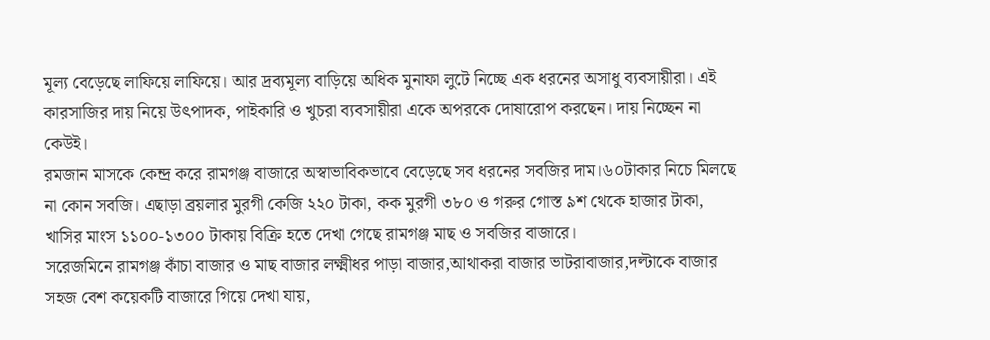মূল্য বেড়েছে লাফিয়ে লাফিয়ে। আর দ্রব্যমূল্য বাড়িয়ে অধিক মুনাফা লুটে নিচ্ছে এক ধরনের অসাধু ব্যবসায়ীরা। এই কারসাজির দায় নিয়ে উৎপাদক, পাইকারি ও খুচরা ব্যবসায়ীরা একে অপরকে দোষারোপ করছেন। দায় নিচ্ছেন না কেউই।
রমজান মাসকে কেন্দ্র করে রামগঞ্জ বাজারে অস্বাভাবিকভাবে বেড়েছে সব ধরনের সবজির দাম।৬০টাকার নিচে মিলছে না কোন সবজি। এছাড়া ব্রয়লার মুরগী কেজি ২২০ টাকা, কক মুরগী ৩৮০ ও গরুর গোস্ত ৯শ থেকে হাজার টাকা, খাসির মাংস ১১০০-১৩০০ টাকায় বিক্রি হতে দেখা গেছে রামগঞ্জ মাছ ও সবজির বাজারে।
সরেজমিনে রামগঞ্জ কাঁচা বাজার ও মাছ বাজার লক্ষ্মীধর পাড়া বাজার,আথাকরা বাজার ভাটরাবাজার,দল্টাকে বাজার সহজ বেশ কয়েকটি বাজারে গিয়ে দেখা যায়,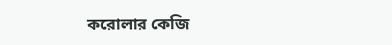করোলার কেজি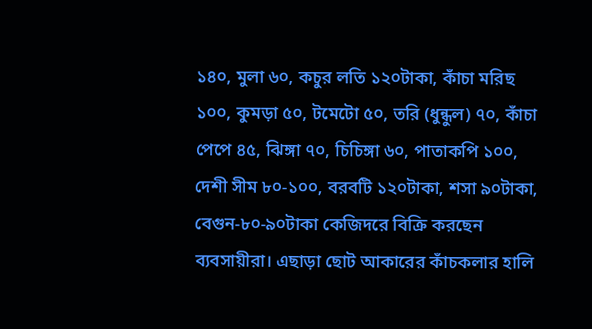১৪০, মুলা ৬০, কচুর লতি ১২০টাকা, কাঁচা মরিছ ১০০, কুমড়া ৫০, টমেটো ৫০, তরি (ধুন্ধুল) ৭০, কাঁচা পেপে ৪৫, ঝিঙ্গা ৭০, চিচিঙ্গা ৬০, পাতাকপি ১০০, দেশী সীম ৮০-১০০, বরবটি ১২০টাকা, শসা ৯০টাকা, বেগুন-৮০-৯০টাকা কেজিদরে বিক্রি করছেন ব্যবসায়ীরা। এছাড়া ছোট আকারের কাঁচকলার হালি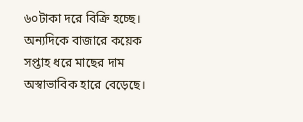৬০টাকা দরে বিক্রি হচ্ছে। অন্যদিকে বাজারে কয়েক সপ্তাহ ধরে মাছের দাম অস্বাভাবিক হারে বেড়েছে।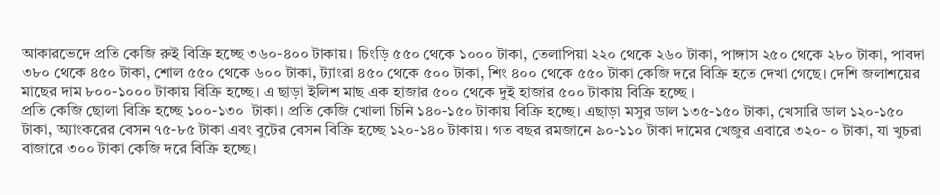আকারভেদে প্রতি কেজি রুই বিক্রি হচ্ছে ৩৬০-৪০০ টাকায়। চিংড়ি ৫৫০ থেকে ১০০০ টাকা, তেলাপিয়া ২২০ থেকে ২৬০ টাকা, পাঙ্গাস ২৫০ থেকে ২৮০ টাকা, পাবদা ৩৮০ থেকে ৪৫০ টাকা, শোল ৫৫০ থেকে ৬০০ টাকা, ট্যাংরা ৪৫০ থেকে ৫০০ টাকা, শিং ৪০০ থেকে ৫৫০ টাকা কেজি দরে বিক্রি হতে দেখা গেছে। দেশি জলাশয়ের মাছের দাম ৮০০-১০০০ টাকায় বিক্রি হচ্ছে। এ ছাড়া ইলিশ মাছ এক হাজার ৫০০ থেকে দুই হাজার ৫০০ টাকায় বিক্রি হচ্ছে ।
প্রতি কেজি ছোলা বিক্রি হচ্ছে ১০০-১৩০  টাকা। প্রতি কেজি খোলা চিনি ১৪০-১৫০ টাকায় বিক্রি হচ্ছে। এছাড়া মসুর ডাল ১৩৫-১৫০ টাকা, খেসারি ডাল ১২০-১৫০ টাকা, অ্যাংকরের বেসন ৭৫-৮৫ টাকা এবং বুটের বেসন বিক্রি হচ্ছে ১২০-১৪০ টাকায়। গত বছর রমজানে ৯০-১১০ টাকা দামের খেজুর এবারে ৩২০- ০ টাকা, যা খুচরা বাজারে ৩০০ টাকা কেজি দরে বিক্রি হচ্ছে।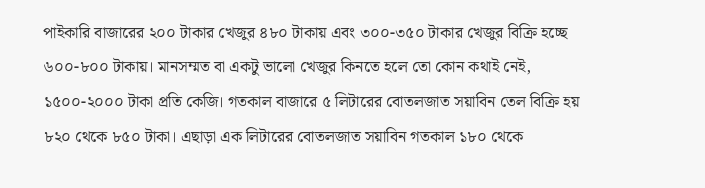পাইকারি বাজারের ২০০ টাকার খেজুর ৪৮০ টাকায় এবং ৩০০-৩৫০ টাকার খেজুর বিক্রি হচ্ছে ৬০০-৮০০ টাকায়। মানসম্মত বা একটু ভালো খেজুর কিনতে হলে তো কোন কথাই নেই, ১৫০০-২০০০ টাকা প্রতি কেজি। গতকাল বাজারে ৫ লিটারের বোতলজাত সয়াবিন তেল বিক্রি হয় ৮২০ থেকে ৮৫০ টাকা। এছাড়া এক লিটারের বোতলজাত সয়াবিন গতকাল ১৮০ থেকে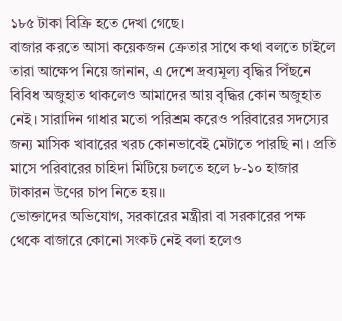১৮৫ টাকা বিক্রি হতে দেখা গেছে।
বাজার করতে আসা কয়েকজন ক্রেতার সাথে কথা বলতে চাইলে তারা আক্ষেপ নিয়ে জানান, এ দেশে দ্রব্যমূল্য বৃদ্ধির পিঁছনে বিবিধ অজুহাত থাকলেও আমাদের আয় বৃদ্ধির কোন অজুহাত নেই। সারাদিন গাধার মতো পরিশ্রম করেও পরিবারের সদস্যের জন্য মাসিক খাবারের খরচ কোনভাবেই মেটাতে পারছি না। প্রতি মাসে পরিবারের চাহিদা মিটিয়ে চলতে হলে ৮-১০ হাজার টাকারন উণের চাপ নিতে হয়।।
ভোক্তাদের অভিযোগ, সরকারের মন্ত্রীরা বা সরকারের পক্ষ থেকে বাজারে কোনো সংকট নেই বলা হলেও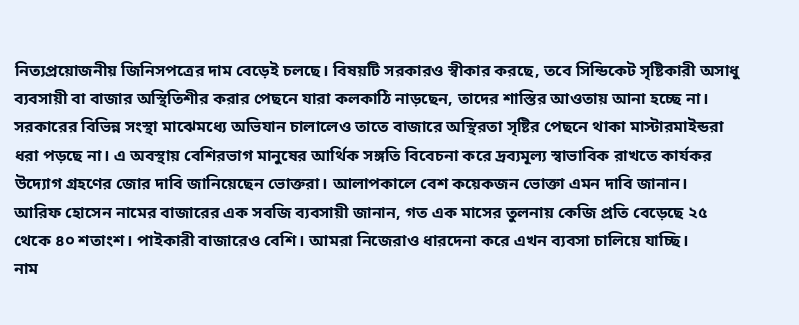নিত্যপ্রয়োজনীয় জিনিসপত্রের দাম বেড়েই চলছে। বিষয়টি সরকারও স্বীকার করছে, তবে সিন্ডিকেট সৃষ্টিকারী অসাধু ব্যবসায়ী বা বাজার অস্থিতিশীর করার পেছনে যারা কলকাঠি নাড়ছেন, তাদের শাস্তির আওতায় আনা হচ্ছে না। সরকারের বিভিন্ন সংস্থা মাঝেমধ্যে অভিযান চালালেও তাতে বাজারে অস্থিরতা সৃষ্টির পেছনে থাকা মাস্টারমাইন্ডরা ধরা পড়ছে না। এ অবস্থায় বেশিরভাগ মানুষের আর্থিক সঙ্গতি বিবেচনা করে দ্রব্যমূল্য স্বাভাবিক রাখতে কার্যকর উদ্যোগ গ্রহণের জোর দাবি জানিয়েছেন ভোক্তরা। আলাপকালে বেশ কয়েকজন ভোক্তা এমন দাবি জানান।
আরিফ হোসেন নামের বাজারের এক সবজি ব্যবসায়ী জানান, গত এক মাসের তুলনায় কেজি প্রতি বেড়েছে ২৫ থেকে ৪০ শতাংশ। পাইকারী বাজারেও বেশি। আমরা নিজেরাও ধারদেনা করে এখন ব্যবসা চালিয়ে যাচ্ছি।
নাম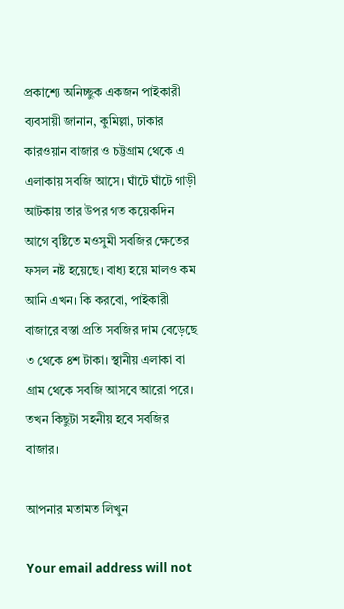প্রকাশ্যে অনিচ্ছুক একজন পাইকারী ব্যবসায়ী জানান, কুমিল্লা, ঢাকার কারওয়ান বাজার ও চট্টগ্রাম থেকে এ এলাকায় সবজি আসে। ঘাঁটে ঘাঁটে গাড়ী আটকায় তার উপর গত কয়েকদিন আগে বৃষ্টিতে মওসুমী সবজির ক্ষেতের ফসল নষ্ট হয়েছে। বাধ্য হয়ে মালও কম আনি এখন। কি করবো, পাইকারী বাজারে বস্তা প্রতি সবজির দাম বেড়েছে ৩ থেকে ৪শ টাকা। স্থানীয় এলাকা বা গ্রাম থেকে সবজি আসবে আরো পরে।  তখন কিছুটা সহনীয় হবে সবজির বাজার।

আপনার মতামত লিখুন

Your email address will not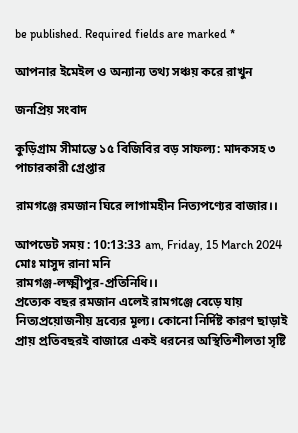be published. Required fields are marked *

আপনার ইমেইল ও অন্যান্য তথ্য সঞ্চয় করে রাখুন

জনপ্রিয় সংবাদ

কুড়িগ্রাম সীমান্তে ১৫ বিজিবির বড় সাফল্য: মাদকসহ ৩ পাচারকারী গ্রেপ্তার

রামগঞ্জে রমজান ঘিরে লাগামহীন নিত্যপণ্যের বাজার।।

আপডেট সময় : 10:13:33 am, Friday, 15 March 2024
মোঃ মাসুদ রানা মনি
রামগঞ্জ-লক্ষ্মীপুর-প্রতিনিধি।।
প্রত্যেক বছর রমজান এলেই রামগঞ্জে বেড়ে যায় নিত্যপ্রয়োজনীয় দ্রব্যের মূল্য। কোনো নির্দিষ্ট কারণ ছাড়াই প্রায় প্রতিবছরই বাজারে একই ধরনের অস্থিতিশীলতা সৃষ্টি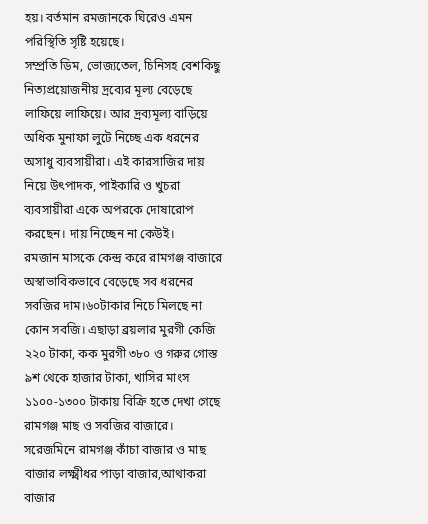হয়। বর্তমান রমজানকে ঘিরেও এমন পরিস্থিতি সৃষ্টি হয়েছে।
সম্প্রতি ডিম, ভোজ্যতেল, চিনিসহ বেশকিছু নিত্যপ্রয়োজনীয় দ্রব্যের মূল্য বেড়েছে লাফিয়ে লাফিয়ে। আর দ্রব্যমূল্য বাড়িয়ে অধিক মুনাফা লুটে নিচ্ছে এক ধরনের অসাধু ব্যবসায়ীরা। এই কারসাজির দায় নিয়ে উৎপাদক, পাইকারি ও খুচরা ব্যবসায়ীরা একে অপরকে দোষারোপ করছেন। দায় নিচ্ছেন না কেউই।
রমজান মাসকে কেন্দ্র করে রামগঞ্জ বাজারে অস্বাভাবিকভাবে বেড়েছে সব ধরনের সবজির দাম।৬০টাকার নিচে মিলছে না কোন সবজি। এছাড়া ব্রয়লার মুরগী কেজি ২২০ টাকা, কক মুরগী ৩৮০ ও গরুর গোস্ত ৯শ থেকে হাজার টাকা, খাসির মাংস ১১০০-১৩০০ টাকায় বিক্রি হতে দেখা গেছে রামগঞ্জ মাছ ও সবজির বাজারে।
সরেজমিনে রামগঞ্জ কাঁচা বাজার ও মাছ বাজার লক্ষ্মীধর পাড়া বাজার,আথাকরা বাজার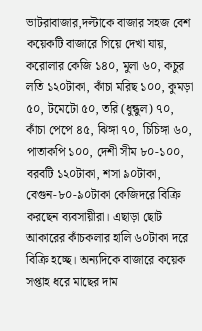ভাটরাবাজার,দল্টাকে বাজার সহজ বেশ কয়েকটি বাজারে গিয়ে দেখা যায়, করোলার কেজি ১৪০, মুলা ৬০, কচুর লতি ১২০টাকা, কাঁচা মরিছ ১০০, কুমড়া ৫০, টমেটো ৫০, তরি (ধুন্ধুল) ৭০, কাঁচা পেপে ৪৫, ঝিঙ্গা ৭০, চিচিঙ্গা ৬০, পাতাকপি ১০০, দেশী সীম ৮০-১০০, বরবটি ১২০টাকা, শসা ৯০টাকা, বেগুন-৮০-৯০টাকা কেজিদরে বিক্রি করছেন ব্যবসায়ীরা। এছাড়া ছোট আকারের কাঁচকলার হালি ৬০টাকা দরে বিক্রি হচ্ছে। অন্যদিকে বাজারে কয়েক সপ্তাহ ধরে মাছের দাম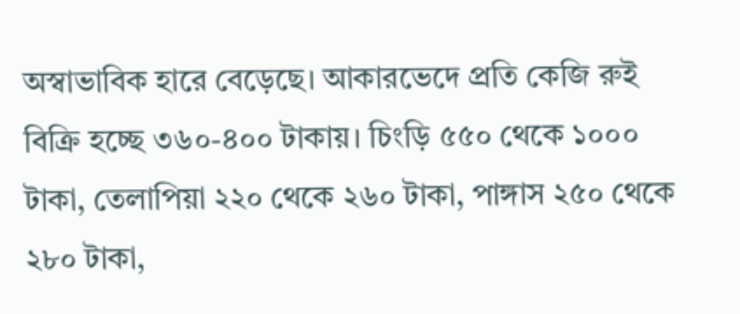অস্বাভাবিক হারে বেড়েছে। আকারভেদে প্রতি কেজি রুই বিক্রি হচ্ছে ৩৬০-৪০০ টাকায়। চিংড়ি ৫৫০ থেকে ১০০০ টাকা, তেলাপিয়া ২২০ থেকে ২৬০ টাকা, পাঙ্গাস ২৫০ থেকে ২৮০ টাকা,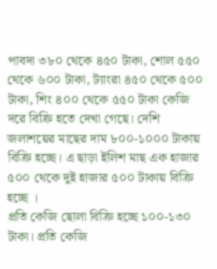পাবদা ৩৮০ থেকে ৪৫০ টাকা, শোল ৫৫০ থেকে ৬০০ টাকা, ট্যাংরা ৪৫০ থেকে ৫০০ টাকা, শিং ৪০০ থেকে ৫৫০ টাকা কেজি দরে বিক্রি হতে দেখা গেছে। দেশি জলাশয়ের মাছের দাম ৮০০-১০০০ টাকায় বিক্রি হচ্ছে। এ ছাড়া ইলিশ মাছ এক হাজার ৫০০ থেকে দুই হাজার ৫০০ টাকায় বিক্রি হচ্ছে ।
প্রতি কেজি ছোলা বিক্রি হচ্ছে ১০০-১৩০  টাকা। প্রতি কেজি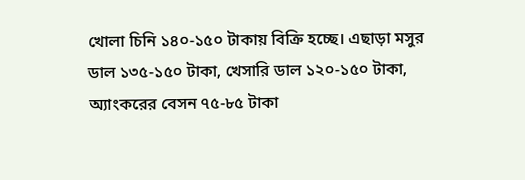খোলা চিনি ১৪০-১৫০ টাকায় বিক্রি হচ্ছে। এছাড়া মসুর ডাল ১৩৫-১৫০ টাকা, খেসারি ডাল ১২০-১৫০ টাকা, অ্যাংকরের বেসন ৭৫-৮৫ টাকা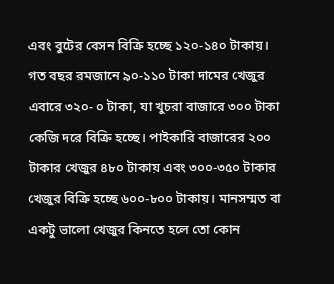এবং বুটের বেসন বিক্রি হচ্ছে ১২০-১৪০ টাকায়। গত বছর রমজানে ৯০-১১০ টাকা দামের খেজুর এবারে ৩২০- ০ টাকা, যা খুচরা বাজারে ৩০০ টাকা কেজি দরে বিক্রি হচ্ছে। পাইকারি বাজারের ২০০ টাকার খেজুর ৪৮০ টাকায় এবং ৩০০-৩৫০ টাকার খেজুর বিক্রি হচ্ছে ৬০০-৮০০ টাকায়। মানসম্মত বা একটু ভালো খেজুর কিনতে হলে তো কোন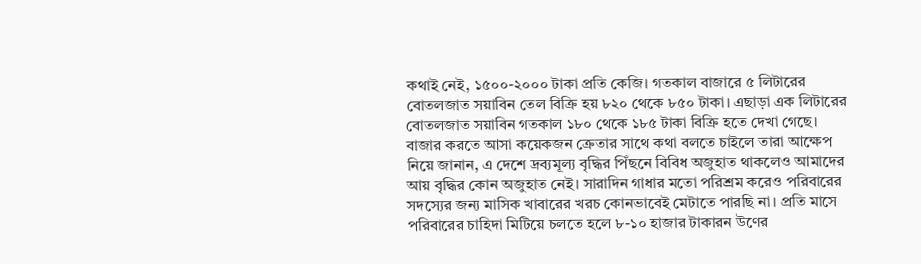কথাই নেই, ১৫০০-২০০০ টাকা প্রতি কেজি। গতকাল বাজারে ৫ লিটারের বোতলজাত সয়াবিন তেল বিক্রি হয় ৮২০ থেকে ৮৫০ টাকা। এছাড়া এক লিটারের বোতলজাত সয়াবিন গতকাল ১৮০ থেকে ১৮৫ টাকা বিক্রি হতে দেখা গেছে।
বাজার করতে আসা কয়েকজন ক্রেতার সাথে কথা বলতে চাইলে তারা আক্ষেপ নিয়ে জানান, এ দেশে দ্রব্যমূল্য বৃদ্ধির পিঁছনে বিবিধ অজুহাত থাকলেও আমাদের আয় বৃদ্ধির কোন অজুহাত নেই। সারাদিন গাধার মতো পরিশ্রম করেও পরিবারের সদস্যের জন্য মাসিক খাবারের খরচ কোনভাবেই মেটাতে পারছি না। প্রতি মাসে পরিবারের চাহিদা মিটিয়ে চলতে হলে ৮-১০ হাজার টাকারন উণের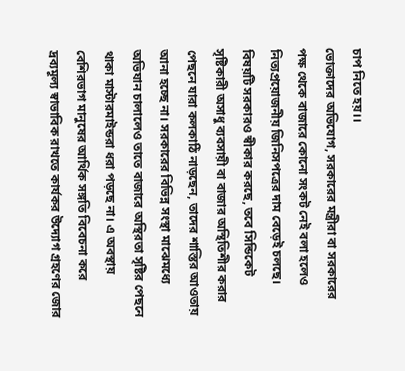চাপ নিতে হয়।।
ভোক্তাদের অভিযোগ, সরকারের মন্ত্রীরা বা সরকারের পক্ষ থেকে বাজারে কোনো সংকট নেই বলা হলেও নিত্যপ্রয়োজনীয় জিনিসপত্রের দাম বেড়েই চলছে। বিষয়টি সরকারও স্বীকার করছে, তবে সিন্ডিকেট সৃষ্টিকারী অসাধু ব্যবসায়ী বা বাজার অস্থিতিশীর করার পেছনে যারা কলকাঠি নাড়ছেন, তাদের শাস্তির আওতায় আনা হচ্ছে না। সরকারের বিভিন্ন সংস্থা মাঝেমধ্যে অভিযান চালালেও তাতে বাজারে অস্থিরতা সৃষ্টির পেছনে থাকা মাস্টারমাইন্ডরা ধরা পড়ছে না। এ অবস্থায় বেশিরভাগ মানুষের আর্থিক সঙ্গতি বিবেচনা করে দ্রব্যমূল্য স্বাভাবিক রাখতে কার্যকর উদ্যোগ গ্রহণের জোর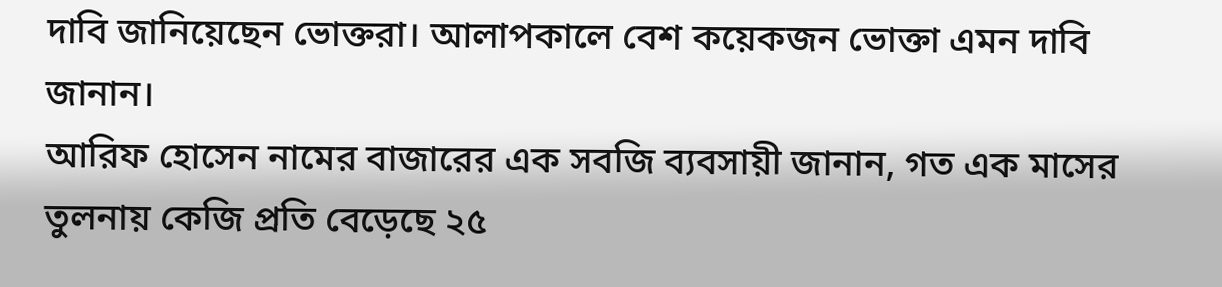দাবি জানিয়েছেন ভোক্তরা। আলাপকালে বেশ কয়েকজন ভোক্তা এমন দাবি জানান।
আরিফ হোসেন নামের বাজারের এক সবজি ব্যবসায়ী জানান, গত এক মাসের তুলনায় কেজি প্রতি বেড়েছে ২৫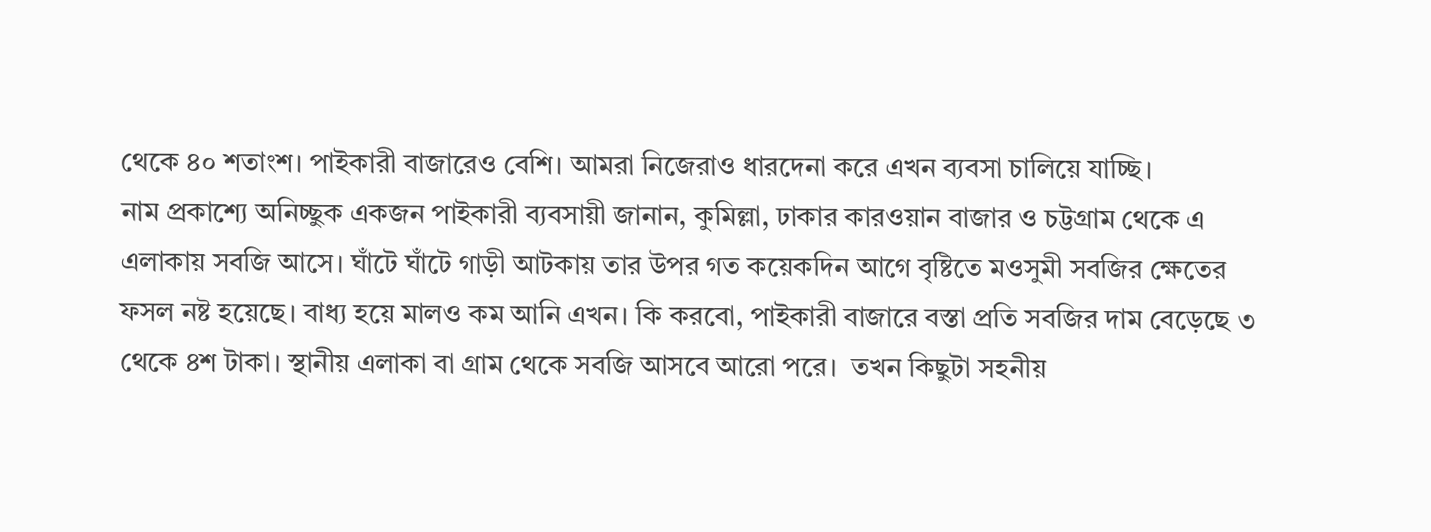থেকে ৪০ শতাংশ। পাইকারী বাজারেও বেশি। আমরা নিজেরাও ধারদেনা করে এখন ব্যবসা চালিয়ে যাচ্ছি।
নাম প্রকাশ্যে অনিচ্ছুক একজন পাইকারী ব্যবসায়ী জানান, কুমিল্লা, ঢাকার কারওয়ান বাজার ও চট্টগ্রাম থেকে এ এলাকায় সবজি আসে। ঘাঁটে ঘাঁটে গাড়ী আটকায় তার উপর গত কয়েকদিন আগে বৃষ্টিতে মওসুমী সবজির ক্ষেতের ফসল নষ্ট হয়েছে। বাধ্য হয়ে মালও কম আনি এখন। কি করবো, পাইকারী বাজারে বস্তা প্রতি সবজির দাম বেড়েছে ৩ থেকে ৪শ টাকা। স্থানীয় এলাকা বা গ্রাম থেকে সবজি আসবে আরো পরে।  তখন কিছুটা সহনীয়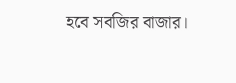হবে সবজির বাজার।